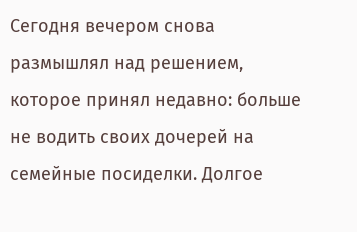Сегодня вечером снова размышлял над решением, которое принял недавно: больше не водить своих дочерей на семейные посиделки. Долгое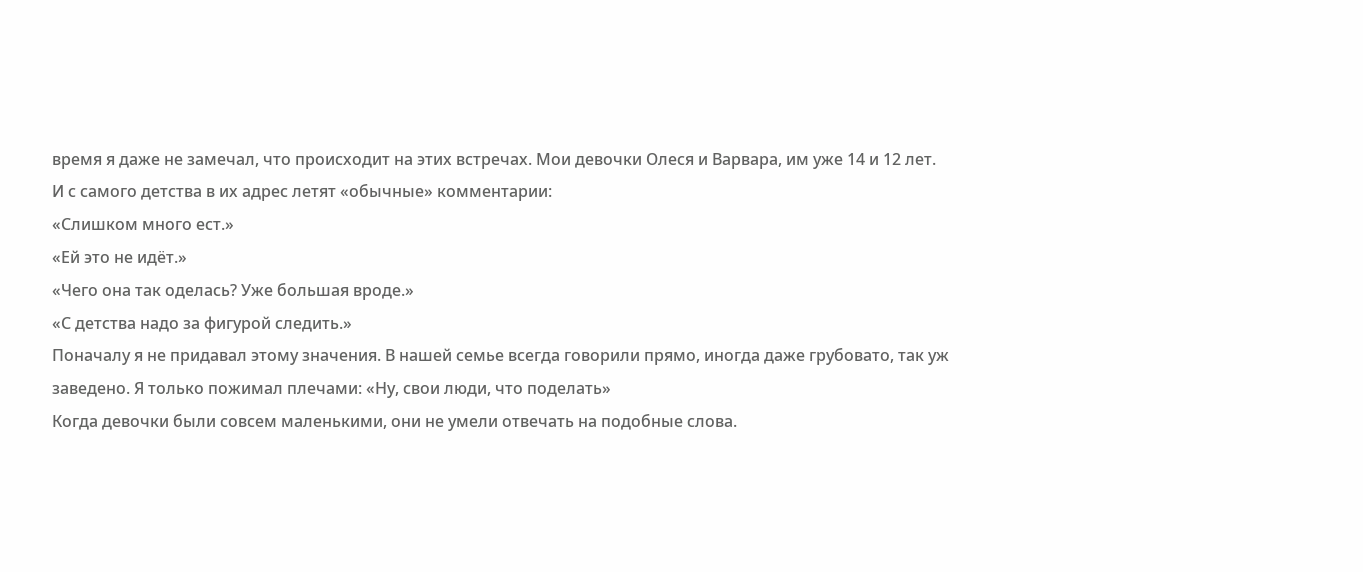время я даже не замечал, что происходит на этих встречах. Мои девочки Олеся и Варвара, им уже 14 и 12 лет. И с самого детства в их адрес летят «обычные» комментарии:
«Слишком много ест.»
«Ей это не идёт.»
«Чего она так оделась? Уже большая вроде.»
«С детства надо за фигурой следить.»
Поначалу я не придавал этому значения. В нашей семье всегда говорили прямо, иногда даже грубовато, так уж заведено. Я только пожимал плечами: «Ну, свои люди, что поделать»
Когда девочки были совсем маленькими, они не умели отвечать на подобные слова.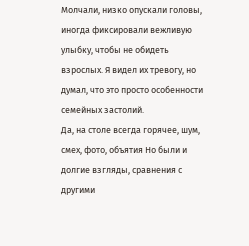Молчали, низко опускали головы, иногда фиксировали вежливую улыбку, чтобы не обидеть взрослых. Я видел их тревогу, но думал, что это просто особенности семейных застолий.
Да, на столе всегда горячее, шум, смех, фото, объятия Но были и долгие взгляды, сравнения с другими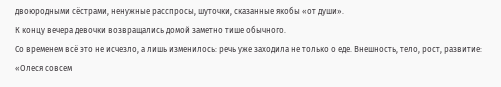двоюродными сёстрами, ненужные расспросы, шуточки, сказанные якобы «от души».
К концу вечера девочки возвращались домой заметно тише обычного.
Со временем всё это не исчезло, а лишь изменилось: речь уже заходила не только о еде. Внешность, тело, рост, развитие:
«Олеся совсем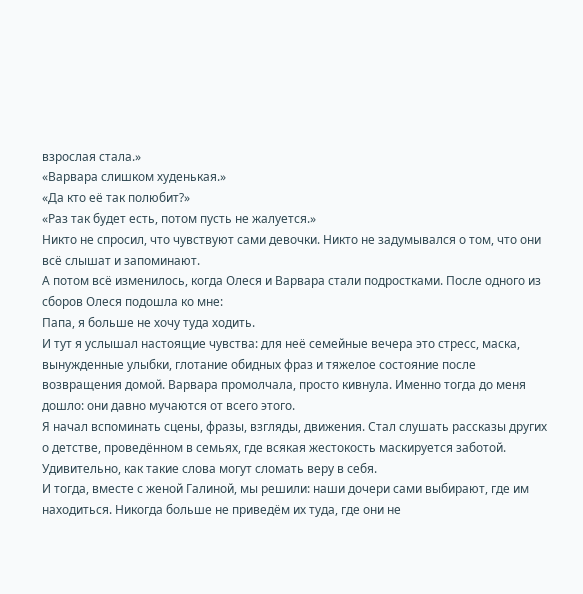взрослая стала.»
«Варвара слишком худенькая.»
«Да кто её так полюбит?»
«Раз так будет есть, потом пусть не жалуется.»
Никто не спросил, что чувствуют сами девочки. Никто не задумывался о том, что они всё слышат и запоминают.
А потом всё изменилось, когда Олеся и Варвара стали подростками. После одного из сборов Олеся подошла ко мне:
Папа, я больше не хочу туда ходить.
И тут я услышал настоящие чувства: для неё семейные вечера это стресс, маска, вынужденные улыбки, глотание обидных фраз и тяжелое состояние после возвращения домой. Варвара промолчала, просто кивнула. Именно тогда до меня дошло: они давно мучаются от всего этого.
Я начал вспоминать сцены, фразы, взгляды, движения. Стал слушать рассказы других о детстве, проведённом в семьях, где всякая жестокость маскируется заботой. Удивительно, как такие слова могут сломать веру в себя.
И тогда, вместе с женой Галиной, мы решили: наши дочери сами выбирают, где им находиться. Никогда больше не приведём их туда, где они не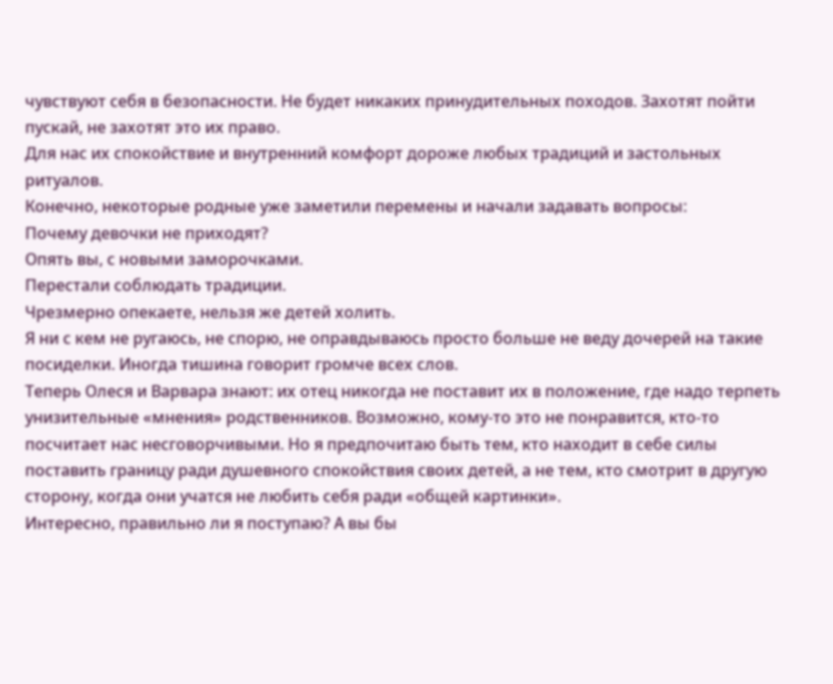чувствуют себя в безопасности. Не будет никаких принудительных походов. Захотят пойти пускай, не захотят это их право.
Для нас их спокойствие и внутренний комфорт дороже любых традиций и застольных ритуалов.
Конечно, некоторые родные уже заметили перемены и начали задавать вопросы:
Почему девочки не приходят?
Опять вы, с новыми заморочками.
Перестали соблюдать традиции.
Чрезмерно опекаете, нельзя же детей холить.
Я ни с кем не ругаюсь, не спорю, не оправдываюсь просто больше не веду дочерей на такие посиделки. Иногда тишина говорит громче всех слов.
Теперь Олеся и Варвара знают: их отец никогда не поставит их в положение, где надо терпеть унизительные «мнения» родственников. Возможно, кому-то это не понравится, кто-то посчитает нас несговорчивыми. Но я предпочитаю быть тем, кто находит в себе силы поставить границу ради душевного спокойствия своих детей, а не тем, кто смотрит в другую сторону, когда они учатся не любить себя ради «общей картинки».
Интересно, правильно ли я поступаю? А вы бы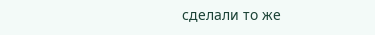сделали то же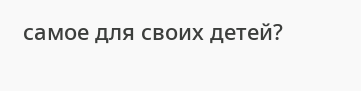самое для своих детей?